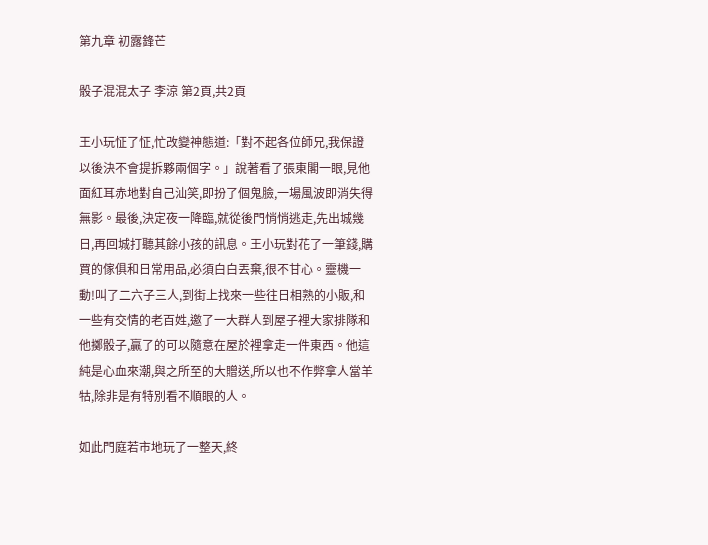第九章 初露鋒芒

骰子混混太子 李涼 第2頁,共2頁

王小玩怔了怔,忙改變神態道:「對不起各位師兄,我保證以後決不會提拆夥兩個字。」說著看了張東閣一眼,見他面紅耳赤地對自己汕笑,即扮了個鬼臉,一場風波即消失得無影。最後,決定夜一降臨,就從後門悄悄逃走,先出城幾日,再回城打聽其餘小孩的訊息。王小玩對花了一筆錢,購買的傢俱和日常用品,必須白白丟棄,很不甘心。靈機一動!叫了二六子三人,到街上找來一些往日相熟的小販,和一些有交情的老百姓,邀了一大群人到屋子裡大家排隊和他擲骰子,贏了的可以隨意在屋於裡拿走一件東西。他這純是心血來潮,與之所至的大贈送,所以也不作弊拿人當羊牯,除非是有特別看不順眼的人。

如此門庭若市地玩了一整天,終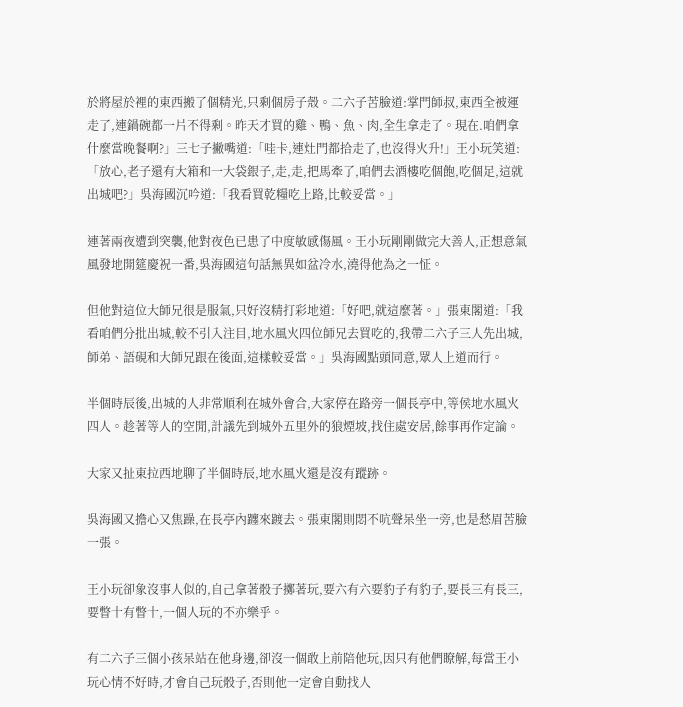於將屋於裡的東西搬了個精光,只剩個房子殼。二六子苦臉道:掌門師叔,東西全被運走了,連鍋碗都一片不得剩。昨天才買的雞、鴨、魚、肉,全生拿走了。現在.咱們拿什麼當晚餐啊?」三七子撇嘴道:「哇卡,連灶門都拾走了,也沒得火升!」王小玩笑道:「放心,老子還有大箱和一大袋銀子,走,走,把馬牽了,咱們去酒樓吃個飽,吃個足,這就出城吧?」吳海國沉吟道:「我看買乾糧吃上路,比較妥當。」

連著兩夜遭到突襲,他對夜色已患了中度敏感傷風。王小玩剛剛做完大善人,正想意氣風發地開筵慶祝一番,吳海國這句話無異如盆冷水,澆得他為之一怔。

但他對這位大師兄很是服氣,只好沒精打彩地道:「好吧,就這麼著。」張東閣道:「我看咱們分批出城,較不引入注目,地水風火四位師兄去買吃的,我帶二六子三人先出城,師弟、語硯和大師兄跟在後面,這樣較妥當。」吳海國點頭同意,眾人上道而行。

半個時辰後,出城的人非常順利在城外會合,大家停在路旁一個長亭中,等侯地水風火四人。趁著等人的空閒,計議先到城外五里外的狼煙坡,找住處安居,餘事再作定論。

大家又扯東拉西地聊了半個時辰,地水風火還是沒有蹤跡。

吳海國又擔心又焦躁,在長亭內躔來踱去。張東閣則悶不吭聲呆坐一旁,也是愁眉苦臉一張。

王小玩卻象沒事人似的,自己拿著骰子擲著玩,要六有六要豹子有豹子,要長三有長三,要瞥十有瞥十,一個人玩的不亦樂乎。

有二六子三個小孩呆站在他身邊,卻沒一個敢上前陪他玩,因只有他們瞭解,每當王小玩心情不好時,才會自己玩骰子,否則他一定會自動找人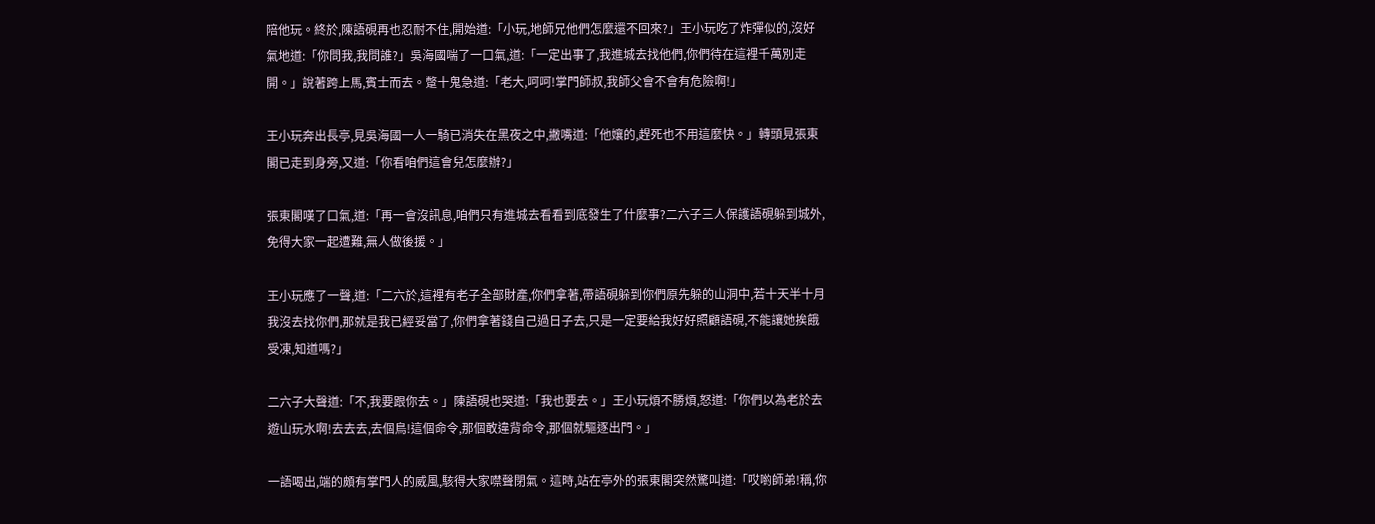陪他玩。終於,陳語硯再也忍耐不住,開始道:「小玩,地師兄他們怎麼還不回來?」王小玩吃了炸彈似的,沒好氣地道:「你問我,我問誰?」吳海國喘了一口氣,道:「一定出事了,我進城去找他們,你們待在這裡千萬別走開。」說著跨上馬,賓士而去。蹩十鬼急道:「老大,呵呵!掌門師叔,我師父會不會有危險啊!」

王小玩奔出長亭,見吳海國一人一騎已消失在黑夜之中,撇嘴道:「他孃的,趕死也不用這麼快。」轉頭見張東閣已走到身旁,又道:「你看咱們這會兒怎麼辦?」

張東閣嘆了口氣,道:「再一會沒訊息,咱們只有進城去看看到底發生了什麼事?二六子三人保護語硯躲到城外,免得大家一起遭難,無人做後援。」

王小玩應了一聲,道:「二六於,這裡有老子全部財產,你們拿著,帶語硯躲到你們原先躲的山洞中,若十天半十月我沒去找你們,那就是我已經妥當了,你們拿著錢自己過日子去,只是一定要給我好好照顧語硯,不能讓她挨餓受凍,知道嗎?」

二六子大聲道:「不,我要跟你去。」陳語硯也哭道:「我也要去。」王小玩煩不勝煩,怒道:「你們以為老於去遊山玩水啊!去去去,去個鳥!這個命令,那個敢違背命令,那個就驅逐出門。」

一語喝出,端的頗有掌門人的威風,駭得大家噤聲閉氣。這時,站在亭外的張東閣突然驚叫道:「哎喲師弟!稱,你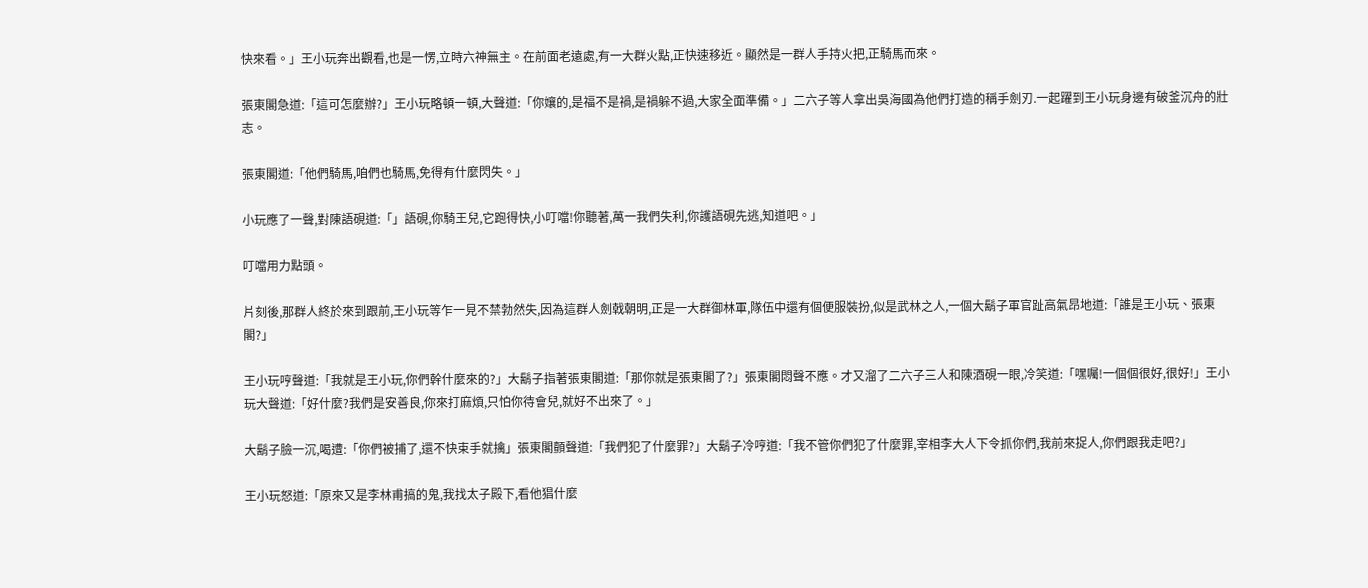快來看。」王小玩奔出觀看,也是一愣,立時六神無主。在前面老遠處,有一大群火點,正快速移近。顯然是一群人手持火把,正騎馬而來。

張東閣急道:「這可怎麼辦?」王小玩略頓一頓,大聲道:「你孃的,是福不是禍,是禍躲不過,大家全面準備。」二六子等人拿出吳海國為他們打造的稱手劍刃.一起躍到王小玩身邊有破釜沉舟的壯志。

張東閣道:「他們騎馬,咱們也騎馬,免得有什麼閃失。」

小玩應了一聲,對陳語硯道:「」語硯,你騎王兒,它跑得快,小叮噹!你聽著,萬一我們失利,你護語硯先逃,知道吧。」

叮噹用力點頭。

片刻後,那群人終於來到跟前,王小玩等乍一見不禁勃然失,因為這群人劍戟朝明,正是一大群御林軍,隊伍中還有個便服裝扮,似是武林之人,一個大鬍子軍官趾高氣昂地道:「誰是王小玩、張東閣?」

王小玩哼聲道:「我就是王小玩,你們幹什麼來的?」大鬍子指著張東閣道:「那你就是張東閣了?」張東閣悶聲不應。才又溜了二六子三人和陳酒硯一眼,冷笑道:「嘿囑!一個個很好,很好!」王小玩大聲道:「好什麼?我們是安善良,你來打麻煩,只怕你待會兒,就好不出來了。」

大鬍子臉一沉,喝遭:「你們被捕了,還不快束手就擒」張東閣顫聲道:「我們犯了什麼罪?」大鬍子冷哼道:「我不管你們犯了什麼罪,宰相李大人下令抓你們,我前來捉人,你們跟我走吧?」

王小玩怒道:「原來又是李林甫搞的鬼,我找太子殿下,看他猖什麼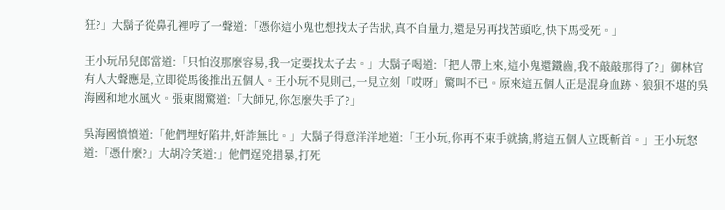狂?」大鬍子從鼻孔裡哼了一聲道:「憑你這小鬼也想找太子告狀,真不自量力,還是另再找苦頭吃,快下馬受死。」

王小玩吊兒郎當道:「只怕沒那麼容易,我一定要找太子去。」大鬍子喝道:「把人帶上來,這小鬼還鐵齒,我不敲敲那得了?」御林官有人大聲應是,立即從馬後推出五個人。王小玩不見則己,一見立刻「哎呀」驚叫不已。原來這五個人正是混身血跡、狼狽不堪的吳海國和地水風火。張東閣驚道:「大師兄,你怎麼失手了?」

吳海國憤憤道:「他們埋好陷井,奸詐無比。」大鬍子得意洋洋地道:「王小玩,你再不束手就擒,將這五個人立既斬首。」王小玩怒道:「憑什麼?」大胡冷笑道:」他們逞兇措暴,打死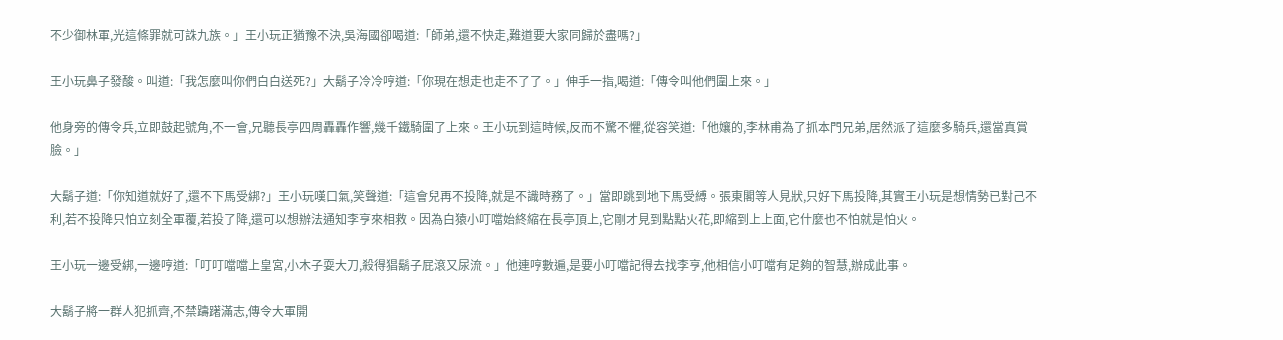不少御林軍,光這條罪就可誅九族。」王小玩正猶豫不決,吳海國卻喝道:「師弟,還不快走,難道要大家同歸於盡嗎?」

王小玩鼻子發酸。叫道:「我怎麼叫你們白白送死?」大鬍子冷冷哼道:「你現在想走也走不了了。」伸手一指,喝道:「傳令叫他們圍上來。」

他身旁的傳令兵,立即鼓起號角,不一會,兄聽長亭四周轟轟作響,幾千鐵騎圍了上來。王小玩到這時候,反而不驚不懼,從容笑道:「他孃的,李林甫為了抓本門兄弟,居然派了這麼多騎兵,還當真賞臉。」

大鬍子道:「你知道就好了,還不下馬受綁?」王小玩嘆口氣,笑聲道:「這會兒再不投降,就是不識時務了。」當即跳到地下馬受縛。張東閣等人見狀,只好下馬投降,其實王小玩是想情勢已對己不利,若不投降只怕立刻全軍覆,若投了降,還可以想辦法通知李亨來相救。因為白猿小叮噹始終縮在長亭頂上,它剛才見到點點火花,即縮到上上面,它什麼也不怕就是怕火。

王小玩一邊受綁,一邊哼道:「叮叮噹噹上皇宮,小木子耍大刀,殺得猖鬍子屁滾又尿流。」他連哼數遍,是要小叮噹記得去找李亨,他相信小叮噹有足夠的智慧,辦成此事。

大鬍子將一群人犯抓齊,不禁躊躇滿志,傳令大軍開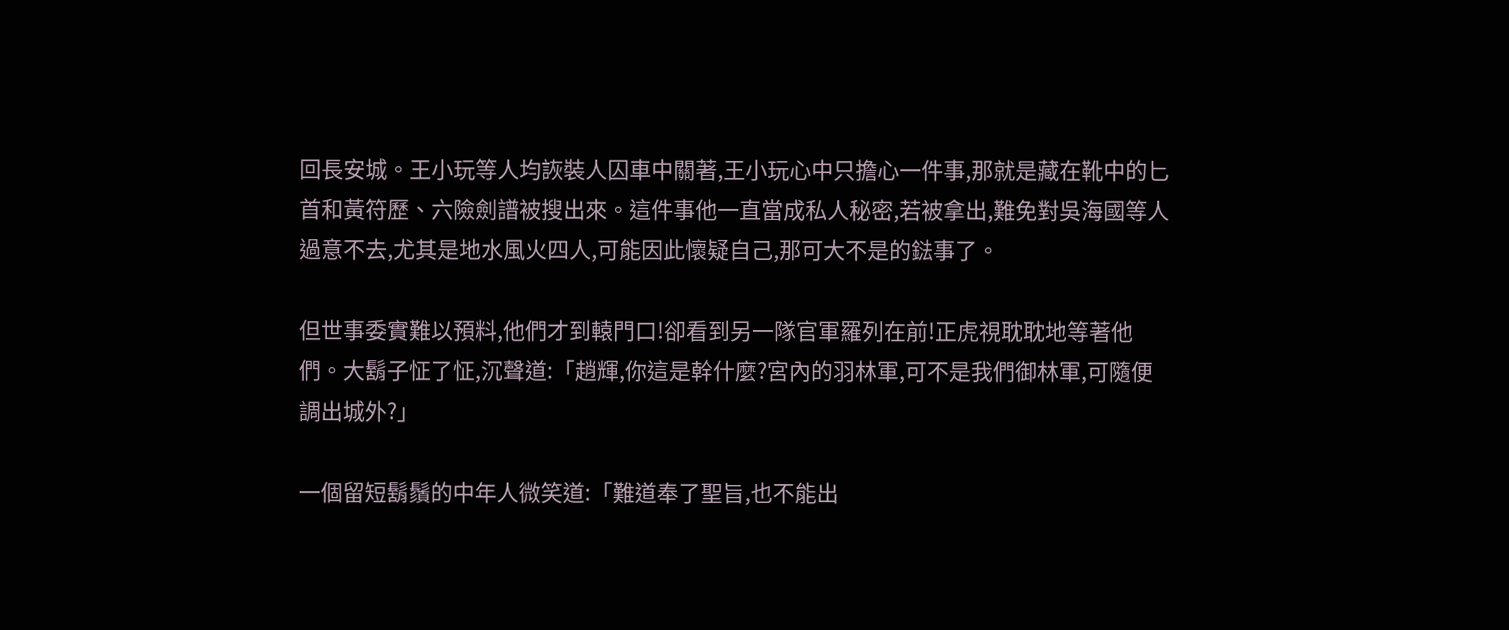回長安城。王小玩等人均詼裝人囚車中關著,王小玩心中只擔心一件事,那就是藏在靴中的匕首和黃符歷、六險劍譜被搜出來。這件事他一直當成私人秘密,若被拿出,難免對吳海國等人過意不去,尤其是地水風火四人,可能因此懷疑自己,那可大不是的鍅事了。

但世事委實難以預料,他們才到轅門口!卻看到另一隊官軍羅列在前!正虎視耽耽地等著他們。大鬍子怔了怔,沉聲道:「趙輝,你這是幹什麼?宮內的羽林軍,可不是我們御林軍,可隨便調出城外?」

一個留短鬍鬚的中年人微笑道:「難道奉了聖旨,也不能出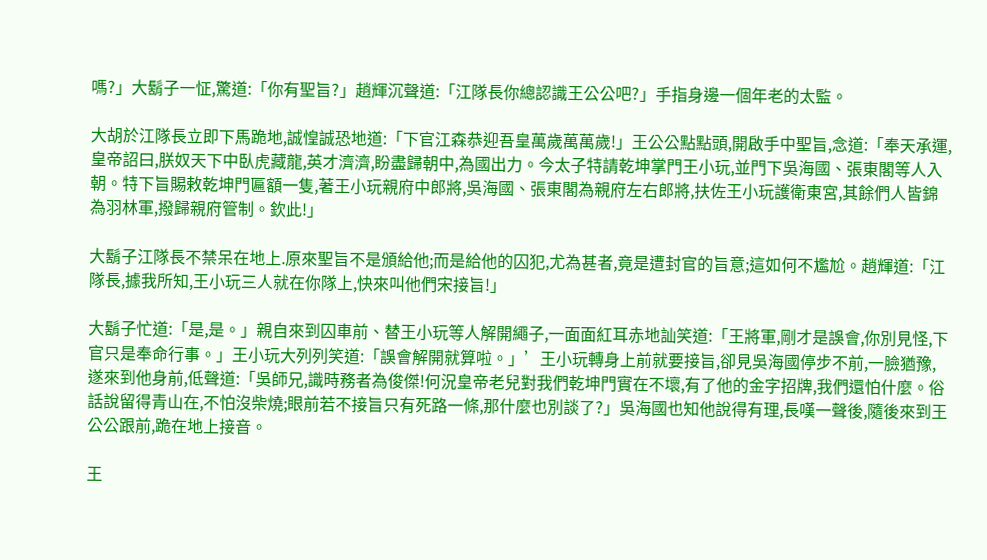嗎?」大鬍子一怔,驚道:「你有聖旨?」趙輝沉聲道:「江隊長你總認識王公公吧?」手指身邊一個年老的太監。

大胡於江隊長立即下馬跪地,誠惶誠恐地道:「下官江森恭迎吾皇萬歲萬萬歲!」王公公點點頭,開啟手中聖旨,念道:「奉天承運,皇帝詔曰,朕奴天下中臥虎藏龍,英才濟濟,盼盡歸朝中,為國出力。今太子特請乾坤掌門王小玩,並門下吳海國、張東閣等人入朝。特下旨賜敕乾坤門匾額一隻,著王小玩親府中郎將,吳海國、張東閣為親府左右郎將,扶佐王小玩護衛東宮,其餘們人皆錦為羽林軍,撥歸親府管制。欽此!」

大鬍子江隊長不禁呆在地上.原來聖旨不是頒給他;而是給他的囚犯,尤為甚者,竟是遭封官的旨意;這如何不尷尬。趙輝道:「江隊長,據我所知,王小玩三人就在你隊上,快來叫他們宋接旨!」

大鬍子忙道:「是,是。」親自來到囚車前、替王小玩等人解開繩子,一面面紅耳赤地訕笑道:「王將軍,剛才是誤會,你別見怪,下官只是奉命行事。」王小玩大列列笑道:「誤會解開就算啦。」’王小玩轉身上前就要接旨,卻見吳海國停步不前,一臉猶豫,遂來到他身前,低聲道:「吳師兄,識時務者為俊傑!何況皇帝老兒對我們乾坤門實在不壞,有了他的金字招牌,我們還怕什麼。俗話說留得青山在,不怕沒柴燒;眼前若不接旨只有死路一條,那什麼也別談了?」吳海國也知他說得有理,長嘆一聲後,隨後來到王公公跟前,跪在地上接音。

王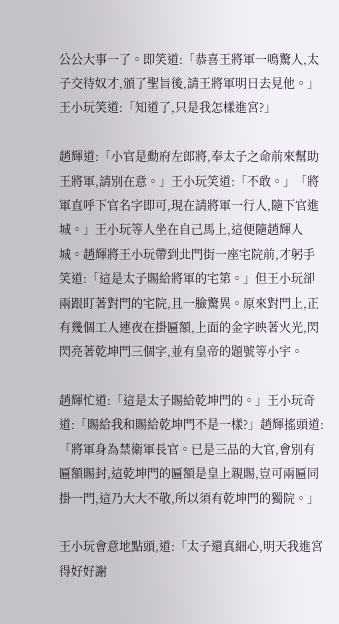公公大事一了。即笑道:「恭喜王將軍一鳴驚人,太子交待奴才,頒了聖旨後,請王將軍明日去見他。」王小玩笑道:「知道了,只是我怎樣進宮?」

趙輝道:「小官是勳府左郎將,奉太子之命前來幫助王將軍,請別在意。」王小玩笑道:「不敢。」「將軍直呼下官名字即可,現在請將軍一行人,隨下官進城。」王小玩等人坐在自己馬上,這便隨趙輝人城。趙輝將王小玩帶到北門街一座宅院前,才躬手笑道:「這是太子賜給將軍的宅第。」但王小玩卻兩跟盯著對門的宅院,且一臉驚異。原來對門上,正有幾個工人連夜在掛匾額,上面的金字映著火光,閃閃亮著乾坤門三個字,並有皇帝的題號等小宇。

趙輝忙道:「這是太子賜給乾坤門的。」王小玩奇道:「賜給我和賜給乾坤門不是一樣?」趙輝搖頭道:「將軍身為禁衛軍長官。已是三品的大官,會別有匾額賜封,這乾坤門的匾額是皇上親賜,豈可兩匾同掛一門,這乃大大不敬,所以須有乾坤門的獨院。」

王小玩會意地點頭,道:「太子還真細心,明天我進宮得好好謝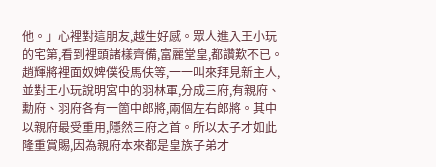他。」心裡對這朋友,越生好感。眾人進入王小玩的宅第,看到裡頭諸樣齊備,富麗堂皇,都讚歎不已。趙輝將裡面奴婢僕役馬伕等,一一叫來拜見新主人,並對王小玩說明宮中的羽林軍,分成三府,有親府、勳府、羽府各有一箇中郎將,兩個左右郎將。其中以親府最受重用,隱然三府之首。所以太子才如此隆重賞賜,因為親府本來都是皇族子弟才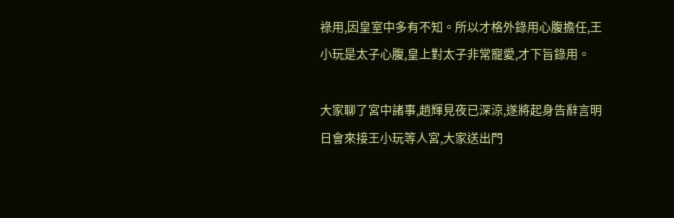祿用,因皇室中多有不知。所以才格外錄用心腹擔任,王小玩是太子心腹,皇上對太子非常寵愛,才下旨錄用。

大家聊了宮中諸事,趙輝見夜已深涼,遂將起身告辭言明日會來接王小玩等人宮,大家送出門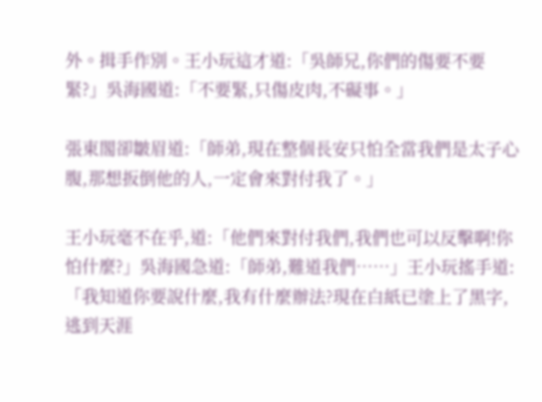外。揖手作別。王小玩這才道:「吳師兄,你們的傷要不要緊?」吳海國道:「不要緊,只傷皮肉,不礙事。」

張東閣卻皺眉道:「師弟,現在整個長安只怕全當我們是太子心腹,那想扳倒他的人,一定會來對付我了。」

王小玩毫不在乎,道:「他們來對付我們,我們也可以反擊啊!你怕什麼?」吳海國急道:「師弟,難道我們……」王小玩搖手道:「我知道你要說什麼,我有什麼辦法?現在白紙已塗上了黑字,逃到天涯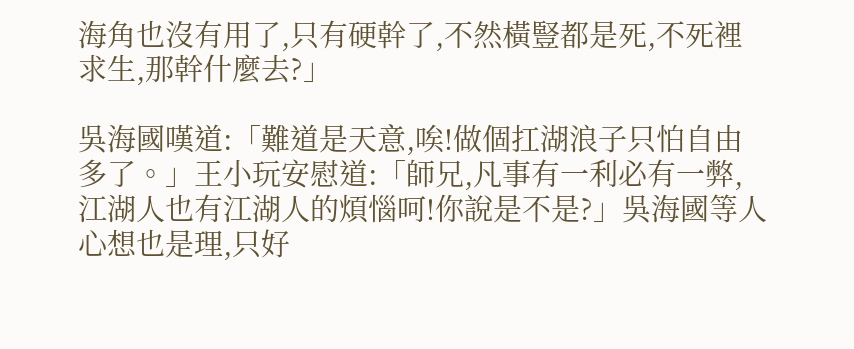海角也沒有用了,只有硬幹了,不然橫豎都是死,不死裡求生,那幹什麼去?」

吳海國嘆道:「難道是天意,唉!做個扛湖浪子只怕自由多了。」王小玩安慰道:「師兄,凡事有一利必有一弊,江湖人也有江湖人的煩惱呵!你說是不是?」吳海國等人心想也是理,只好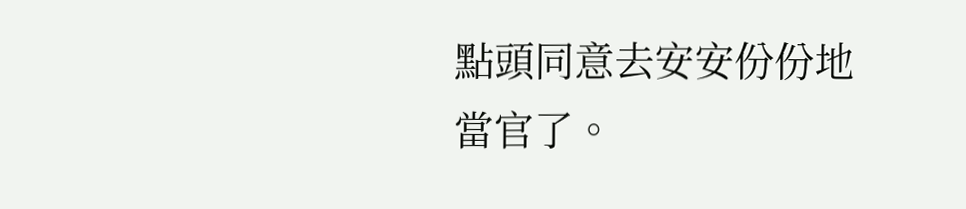點頭同意去安安份份地當官了。